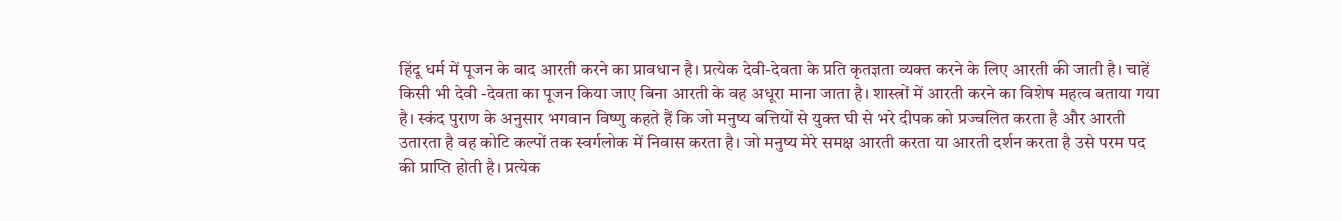हिंदू धर्म में पूजन के बाद आरती करने का प्रावधान है। प्रत्येक देवी-देवता के प्रति कृतज्ञता व्यक्त करने के लिए आरती की जाती है। चाहें किसी भी देवी -देवता का पूजन किया जाए बिना आरती के वह अधूरा माना जाता है। शास्त्रों में आरती करने का विशेष महत्व बताया गया है। स्कंद पुराण के अनुसार भगवान विष्णु कहते हैं कि जो मनुष्य बत्तियों से युक्त घी से भरे दीपक को प्रज्वलित करता है और आरती उतारता है वह कोटि कल्पों तक स्वर्गलोक में निवास करता है। जो मनुष्य मेरे समक्ष आरती करता या आरती दर्शन करता है उसे परम पद की प्राप्ति होती है। प्रत्येक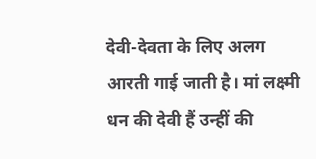देवी-देवता के लिए अलग आरती गाई जाती है। मां लक्ष्मी धन की देवी हैं उन्हीं की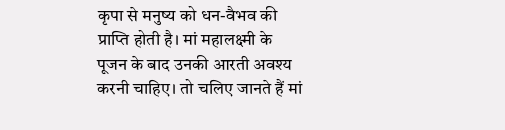कृपा से मनुष्य को धन-वैभव की प्राप्ति होती है। मां महालक्ष्मी के पूजन के बाद उनकी आरती अवश्य करनी चाहिए। तो चलिए जानते हैं मां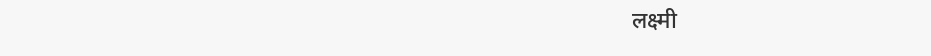लक्ष्मी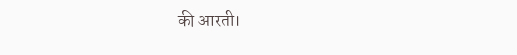की आरती।